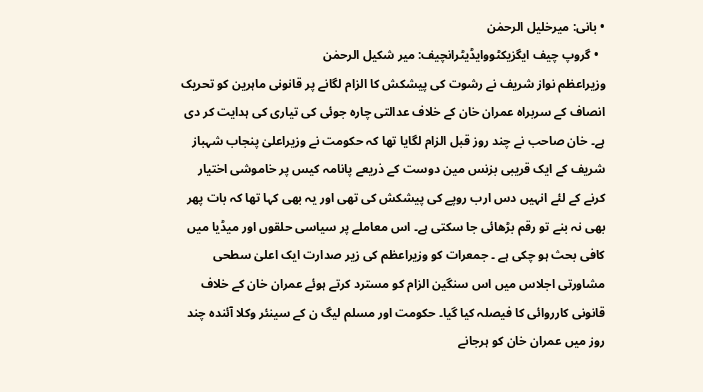• بانی: میرخلیل الرحمٰن
  • گروپ چیف ایگزیکٹووایڈیٹرانچیف: میر شکیل الرحمٰن
وزیراعظم نواز شریف نے رشوت کی پیشکش کا الزام لگانے پر قانونی ماہرین کو تحریک انصاف کے سربراہ عمران خان کے خلاف عدالتی چارہ جوئی کی تیاری کی ہدایت کر دی ہے۔ خان صاحب نے چند روز قبل الزام لگایا تھا کہ حکومت نے وزیراعلیٰ پنجاب شہباز شریف کے ایک قریبی بزنس مین دوست کے ذریعے پانامہ کیس پر خاموشی اختیار کرنے کے لئے انہیں دس ارب روپے کی پیشکش کی تھی اور یہ بھی کہا تھا کہ بات پھر بھی نہ بنے تو رقم بڑھائی جا سکتی ہے۔ اس معاملے پر سیاسی حلقوں اور میڈیا میں کافی بحث ہو چکی ہے ۔ جمعرات کو وزیراعظم کی زیر صدارت ایک اعلیٰ سطحی مشاورتی اجلاس میں اس سنگین الزام کو مسترد کرتے ہوئے عمران خان کے خلاف قانونی کارروائی کا فیصلہ کیا گیا۔ حکومت اور مسلم لیگ ن کے سینئر وکلا آئندہ چند روز میں عمران خان کو ہرجانے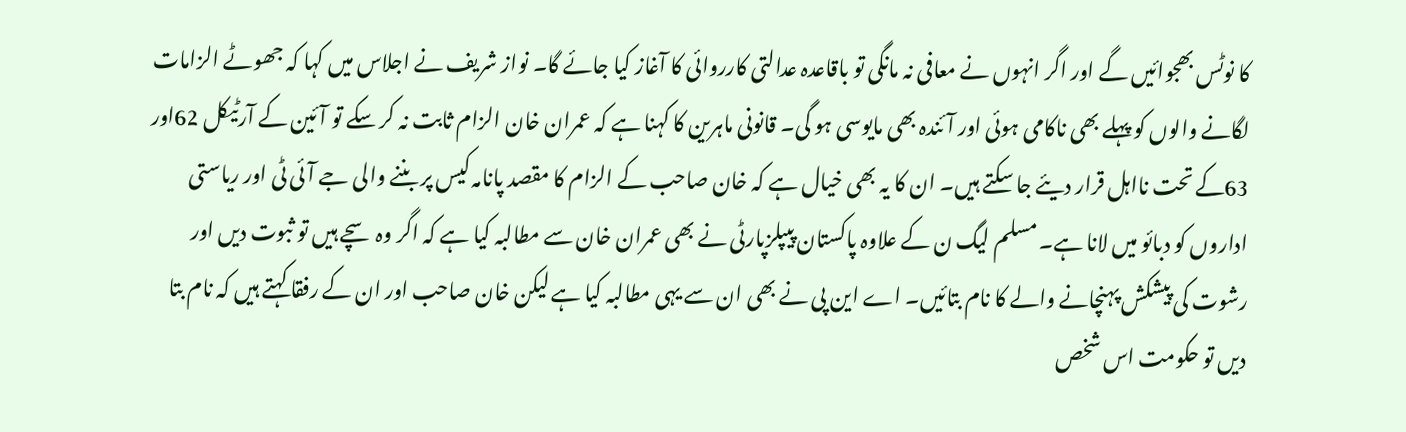کا نوٹس بھجوائیں گے اور اگر انہوں نے معافی نہ مانگی تو باقاعدہ عدالتی کارروائی کا آغاز کیا جائے گا۔ نواز شریف نے اجلاس میں کہا کہ جھوٹے الزامات لگانے والوں کو پہلے بھی ناکامی ہوئی اور آئندہ بھی مایوسی ہو گی۔ قانونی ماہرین کا کہنا ہے کہ عمران خان الزام ثابت نہ کر سکے تو آئین کے آرٹیکل 62اور 63کے تحت نااہل قرار دیئے جا سکتے ہیں۔ ان کا یہ بھی خیال ہے کہ خان صاحب کے الزام کا مقصد پانامہ کیس پر بننے والی جے آئی ٹی اور ریاستی اداروں کو دبائو میں لانا ہے۔ مسلم لیگ ن کے علاوہ پاکستان پیپلزپارٹی نے بھی عمران خان سے مطالبہ کیا ہے کہ اگر وہ سچے ہیں تو ثبوت دیں اور رشوت کی پیشکش پہنچانے والے کا نام بتائیں۔ اے این پی نے بھی ان سے یہی مطالبہ کیا ہے لیکن خان صاحب اور ان کے رفقا کہتے ہیں کہ نام بتا دیں تو حکومت اس شخص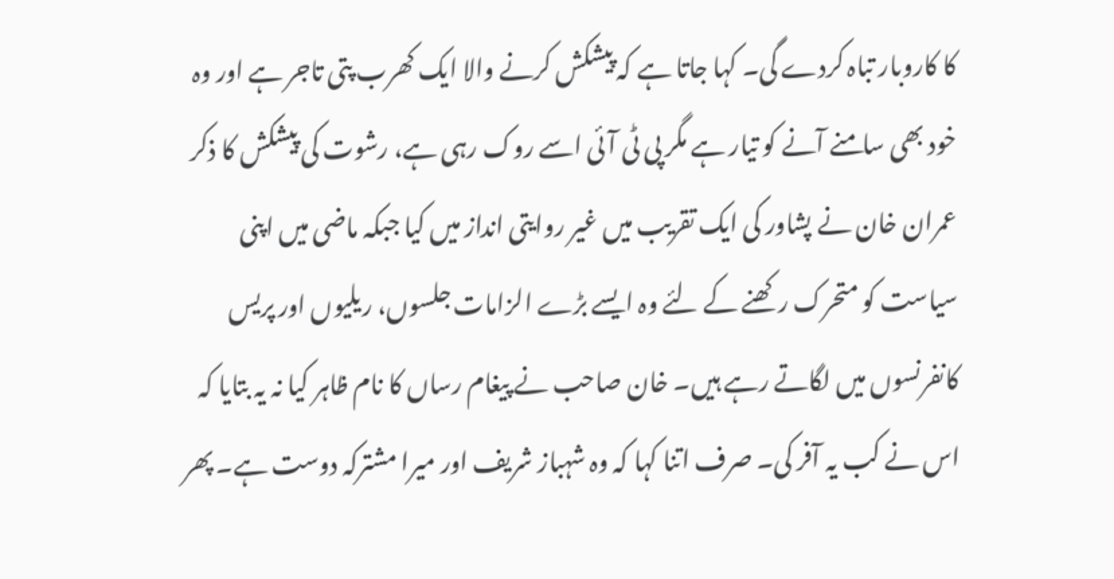کا کاروبار تباہ کردے گی۔ کہا جاتا ہے کہ پیشکش کرنے والا ایک کھرب پتی تاجر ہے اور وہ خود بھی سامنے آنے کو تیار ہے مگر پی ٹی آئی اسے روک رہی ہے، رشوت کی پیشکش کا ذکر عمران خان نے پشاور کی ایک تقریب میں غیر روایتی انداز میں کیا جبکہ ماضی میں اپنی سیاست کو متحرک رکھنے کے لئے وہ ایسے بڑے الزامات جلسوں، ریلیوں اور پریس کانفرنسوں میں لگاتے رہے ہیں۔ خان صاحب نے پیغام رساں کا نام ظاہر کیا نہ یہ بتایا کہ اس نے کب یہ آفر کی۔ صرف اتنا کہا کہ وہ شہباز شریف اور میرا مشترکہ دوست ہے۔ پھر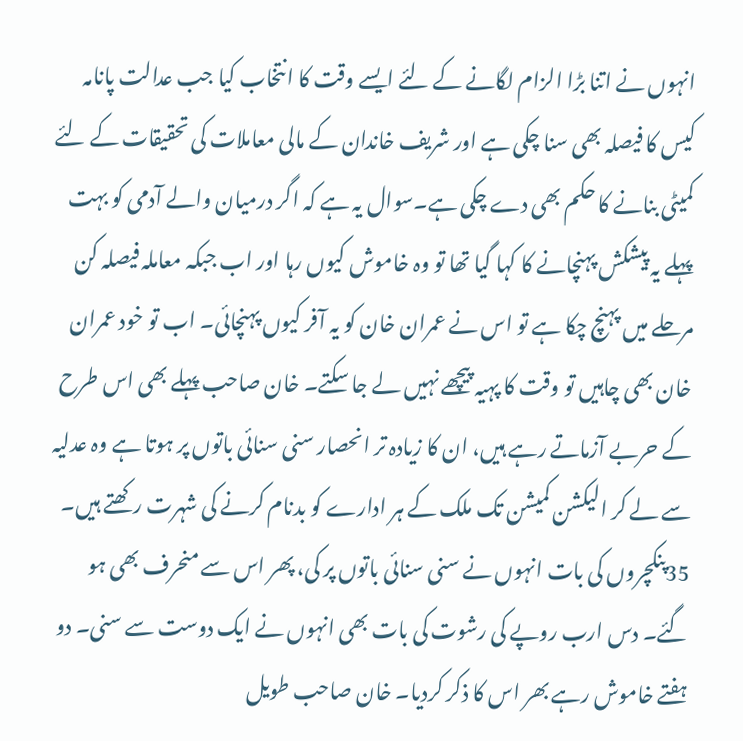انہوں نے اتنا بڑا الزام لگانے کے لئے ایسے وقت کا انتخاب کیا جب عدالت پانامہ کیس کا فیصلہ بھی سنا چکی ہے اور شریف خاندان کے مالی معاملات کی تحقیقات کے لئے کمیٹی بنانے کا حکم بھی دے چکی ہے۔سوال یہ ہے کہ اگر درمیان والے آدمی کو بہت پہلے یہ پیشکش پہنچانے کا کہا گیا تھا تو وہ خاموش کیوں رہا اور اب جبکہ معاملہ فیصلہ کن مرحلے میں پہنچ چکا ہے تو اس نے عمران خان کو یہ آفر کیوں پہنچائی۔ اب تو خود عمران خان بھی چاہیں تو وقت کا پہیہ پیچھے نہیں لے جا سکتے۔ خان صاحب پہلے بھی اس طرح کے حربے آزماتے رہے ہیں، ان کا زیادہ تر انحصار سنی سنائی باتوں پر ہوتا ہے وہ عدلیہ سے لے کر الیکشن کمیشن تک ملک کے ہر ادارے کو بدنام کرنے کی شہرت رکھتے ہیں۔ 35پنکچروں کی بات انہوں نے سنی سنائی باتوں پر کی، پھر اس سے منحرف بھی ہو گئے۔ دس ارب روپے کی رشوت کی بات بھی انہوں نے ایک دوست سے سنی۔ دو ہفتے خاموش رہے بھر اس کا ذکر کردیا۔ خان صاحب طویل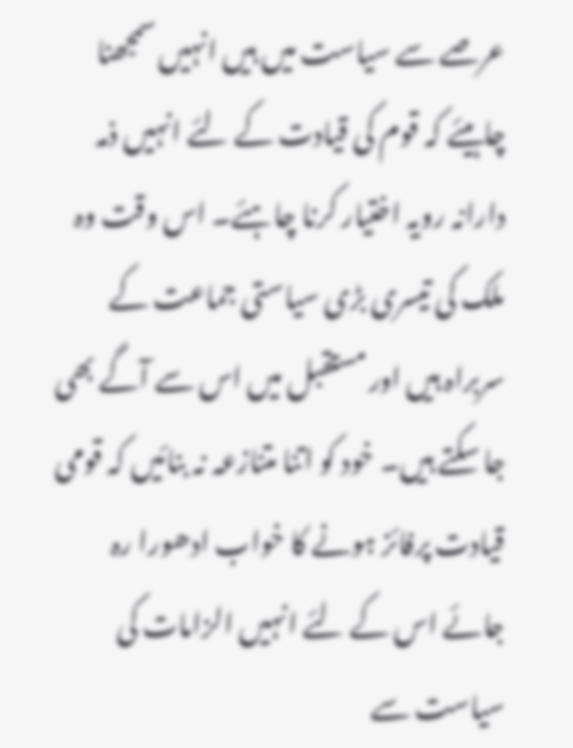عرصے سے سیاست میں ہیں انہیں سمجھنا چاہیئے کہ قوم کی قیادت کے لئے انہیں ذمہ دارانہ رویہ اختیار کرنا چاہئے۔ اس وقت وہ ملک کی تیسری بڑی سیاستی جماعت کے سربراہ ہیں اور مستقبل میں اس سے آگے بھی جا سکتے ہیں۔ خود کو اتنا متنازعہ نہ بنائیں کہ قومی قیادت پرفائز ہونے کا خواب ادھورا رہ جائے اس کے لئے انہیں الزامات کی سیاست سے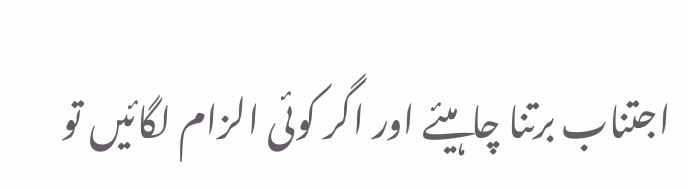اجتناب برتنا چاہیئے اور اگر کوئی الزام لگائیں تو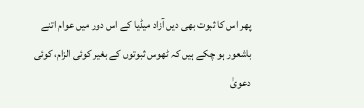پھر اس کا ثبوت بھی دیں آزاد میڈیا کے اس دور میں عوام اتنے باشعور ہو چکے ہیں کہ ٹھوس ثبوتوں کے بغیر کوئی الزام، کوئی دعویٰ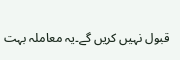قبول نہیں کریں گے۔یہ معاملہ بہت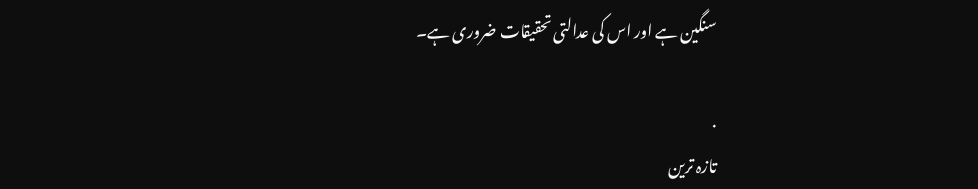سنگین ہے اور اس کی عدالتی تحقیقات ضروری ہے۔

.
تازہ ترین